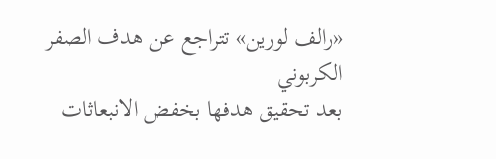«رالف لورين» تتراجع عن هدف الصفر الكربوني
بعد تحقيق هدفها بخفض الانبعاثات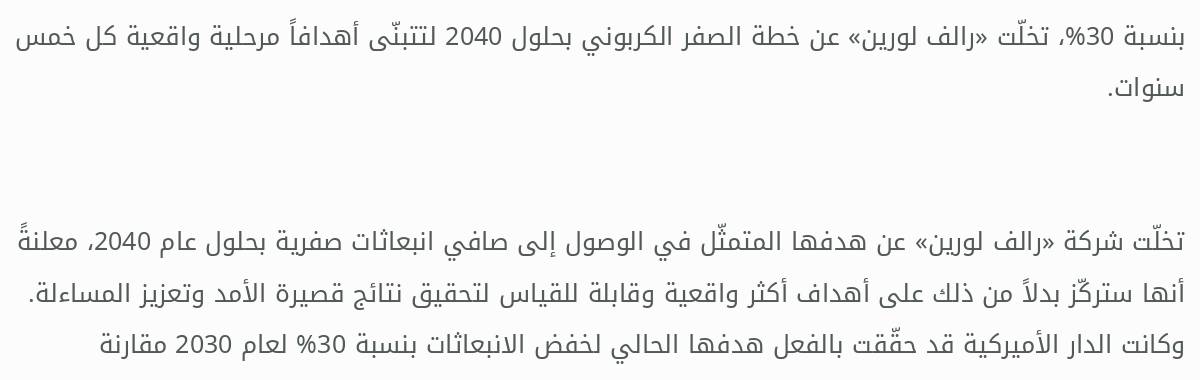بنسبة 30%، تخلّت «رالف لورين» عن خطة الصفر الكربوني بحلول 2040 لتتبنّى أهدافاً مرحلية واقعية كل خمس سنوات.


تخلّت شركة «رالف لورين» عن هدفها المتمثّل في الوصول إلى صافي انبعاثات صفرية بحلول عام 2040، معلنةً أنها ستركّز بدلاً من ذلك على أهداف أكثر واقعية وقابلة للقياس لتحقيق نتائج قصيرة الأمد وتعزيز المساءلة. وكانت الدار الأميركية قد حقّقت بالفعل هدفها الحالي لخفض الانبعاثات بنسبة 30% لعام 2030 مقارنة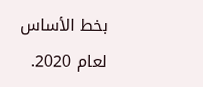بخط الأساس لعام 2020.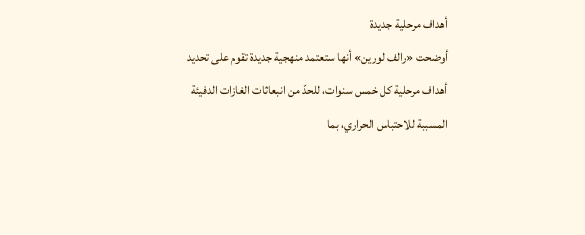أهداف مرحلية جديدة
أوضحت «رالف لورين» أنها ستعتمد منهجية جديدة تقوم على تحديد أهداف مرحلية كل خمس سنوات، للحدّ من انبعاثات الغازات الدفيئة المسببة للاحتباس الحراري، بما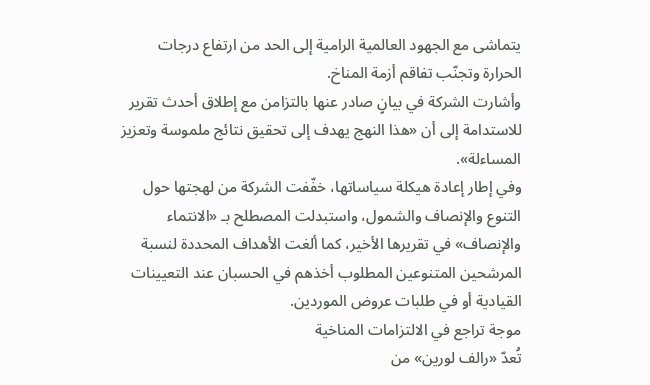يتماشى مع الجهود العالمية الرامية إلى الحد من ارتفاع درجات الحرارة وتجنّب تفاقم أزمة المناخ.
وأشارت الشركة في بيانٍ صادر عنها بالتزامن مع إطلاق أحدث تقرير للاستدامة إلى أن «هذا النهج يهدف إلى تحقيق نتائج ملموسة وتعزيز المساءلة».
وفي إطار إعادة هيكلة سياساتها، خفّفت الشركة من لهجتها حول التنوع والإنصاف والشمول، واستبدلت المصطلح بـ «الانتماء والإنصاف» في تقريرها الأخير، كما ألغت الأهداف المحددة لنسبة المرشحين المتنوعين المطلوب أخذهم في الحسبان عند التعيينات القيادية أو في طلبات عروض الموردين.
موجة تراجع في الالتزامات المناخية
تُعدّ «رالف لورين» من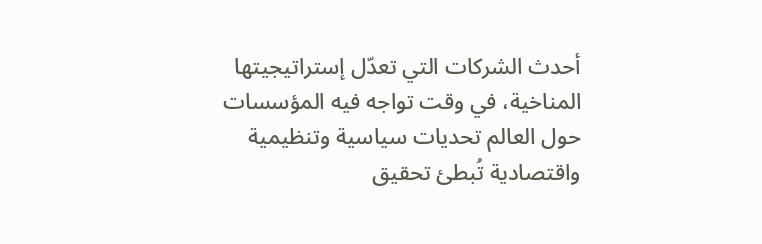أحدث الشركات التي تعدّل إستراتيجيتها المناخية، في وقت تواجه فيه المؤسسات حول العالم تحديات سياسية وتنظيمية واقتصادية تُبطئ تحقيق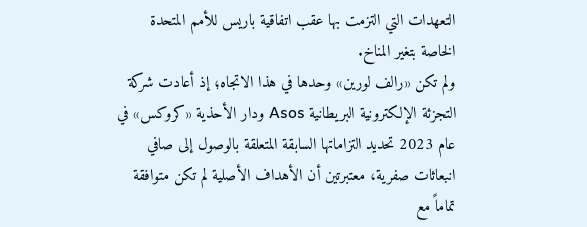التعهدات التي التزمت بها عقب اتفاقية باريس للأمم المتحدة الخاصة بتغير المناخ.
ولم تكن «رالف لورين» وحدها في هذا الاتجاه؛ إذ أعادت شركة التجزئة الإلكترونية البريطانية Asos ودار الأحذية «كروكس» في عام 2023 تحديد التزاماتها السابقة المتعلقة بالوصول إلى صافي انبعاثات صفرية، معتبرتين أن الأهداف الأصلية لم تكن متوافقة تماماً مع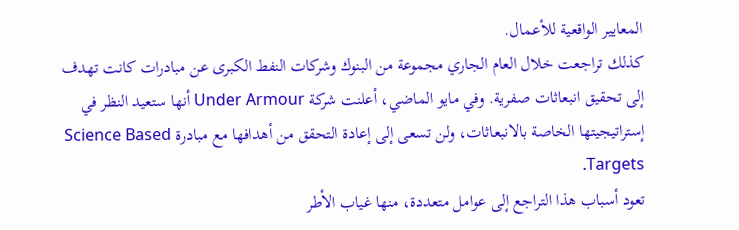المعايير الواقعية للأعمال.
كذلك تراجعت خلال العام الجاري مجموعة من البنوك وشركات النفط الكبرى عن مبادرات كانت تهدف إلى تحقيق انبعاثات صفرية. وفي مايو الماضي، أعلنت شركة Under Armour أنها ستعيد النظر في إستراتيجيتها الخاصة بالانبعاثات، ولن تسعى إلى إعادة التحقق من أهدافها مع مبادرة Science Based Targets.
تعود أسباب هذا التراجع إلى عوامل متعددة، منها غياب الأطر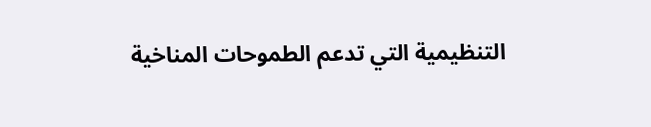التنظيمية التي تدعم الطموحات المناخية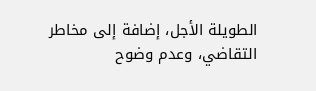الطويلة الأجل، إضافة إلى مخاطر التقاضي، وعدم وضوح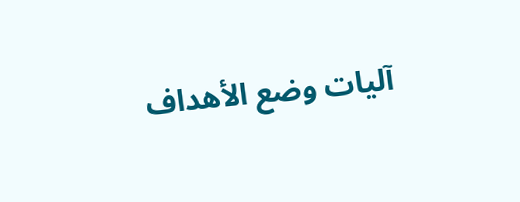آليات وضع الأهداف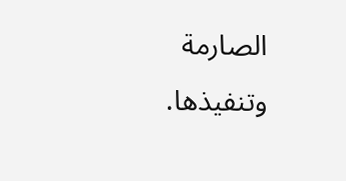الصارمة وتنفيذها.